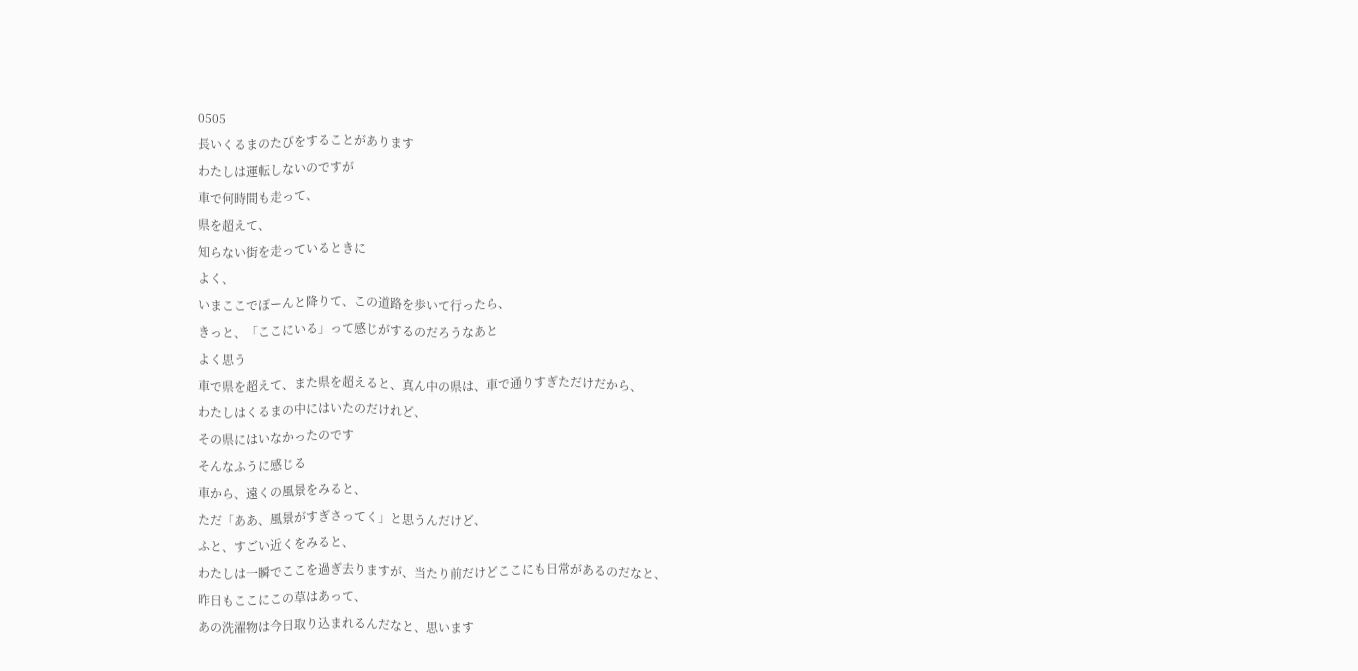0505
長いくるまのたびをすることがあります
わたしは運転しないのですが
車で何時間も走って、
県を超えて、
知らない街を走っているときに
よく、
いまここでぽーんと降りて、この道路を歩いて行ったら、
きっと、「ここにいる」って感じがするのだろうなあと
よく思う
車で県を超えて、また県を超えると、真ん中の県は、車で通りすぎただけだから、
わたしはくるまの中にはいたのだけれど、
その県にはいなかったのです
そんなふうに感じる
車から、遠くの風景をみると、
ただ「ああ、風景がすぎさってく」と思うんだけど、
ふと、すごい近くをみると、
わたしは一瞬でここを過ぎ去りますが、当たり前だけどここにも日常があるのだなと、
昨日もここにこの草はあって、
あの洗濯物は今日取り込まれるんだなと、思います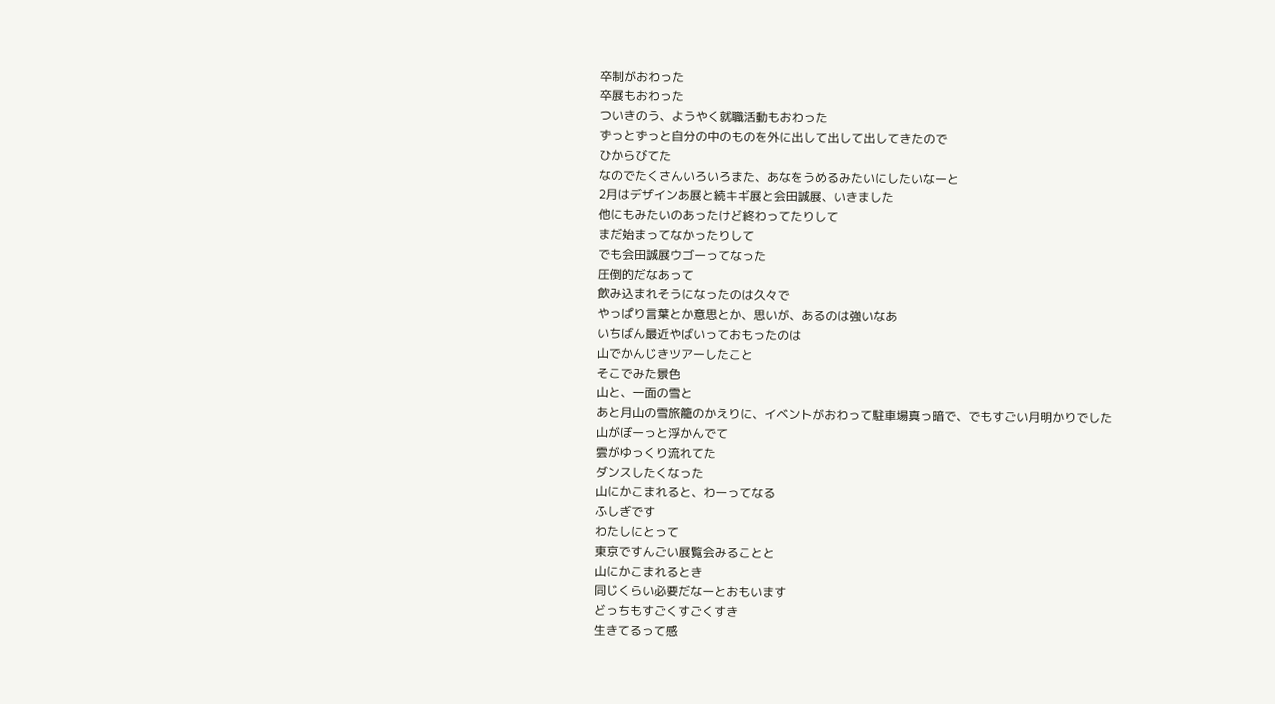卒制がおわった
卒展もおわった
ついきのう、ようやく就職活動もおわった
ずっとずっと自分の中のものを外に出して出して出してきたので
ひからびてた
なのでたくさんいろいろまた、あなをうめるみたいにしたいなーと
2月はデザインあ展と続キギ展と会田誠展、いきました
他にもみたいのあったけど終わってたりして
まだ始まってなかったりして
でも会田誠展ウゴーってなった
圧倒的だなあって
飲み込まれそうになったのは久々で
やっぱり言葉とか意思とか、思いが、あるのは強いなあ
いちばん最近やばいっておもったのは
山でかんじきツアーしたこと
そこでみた景色
山と、一面の雪と
あと月山の雪旅籠のかえりに、イベントがおわって駐車場真っ暗で、でもすごい月明かりでした
山がぼーっと浮かんでて
雲がゆっくり流れてた
ダンスしたくなった
山にかこまれると、わーってなる
ふしぎです
わたしにとって
東京ですんごい展覧会みることと
山にかこまれるとき
同じくらい必要だなーとおもいます
どっちもすごくすごくすき
生きてるって感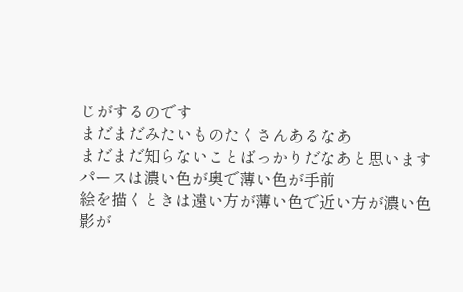じがするのです
まだまだみたいものたくさんあるなあ
まだまだ知らないことばっかりだなあと思います
パースは濃い色が奥で薄い色が手前
絵を描くときは遠い方が薄い色で近い方が濃い色
影が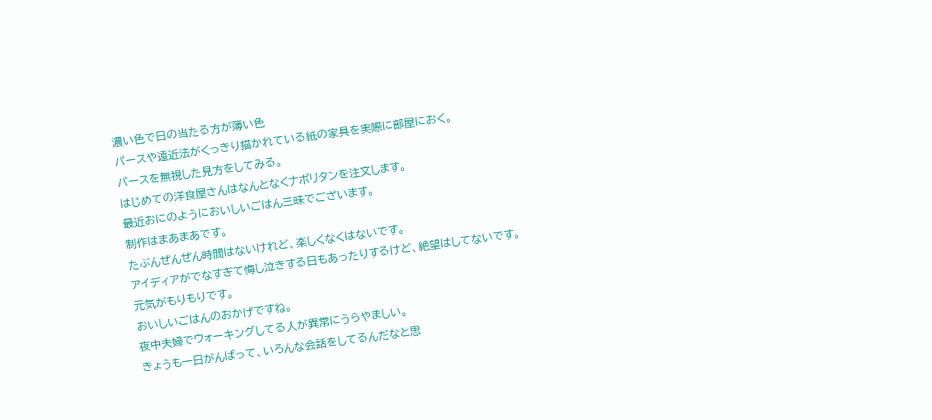濃い色で日の当たる方が薄い色
パースや遠近法がくっきり描かれている紙の家具を実際に部屋におく。
パースを無視した見方をしてみる。
はじめての洋食屋さんはなんとなくナポリタンを注文します。
最近おにのようにおいしいごはん三昧でございます。
制作はまあまあです。
たぶんぜんぜん時間はないけれど、楽しくなくはないです。
アイディアがでなすぎて悔し泣きする日もあったりするけど、絶望はしてないです。
元気がもりもりです。
おいしいごはんのおかげですね。
夜中夫婦でウォーキングしてる人が異常にうらやましい。
きょうも一日がんばって、いろんな会話をしてるんだなと思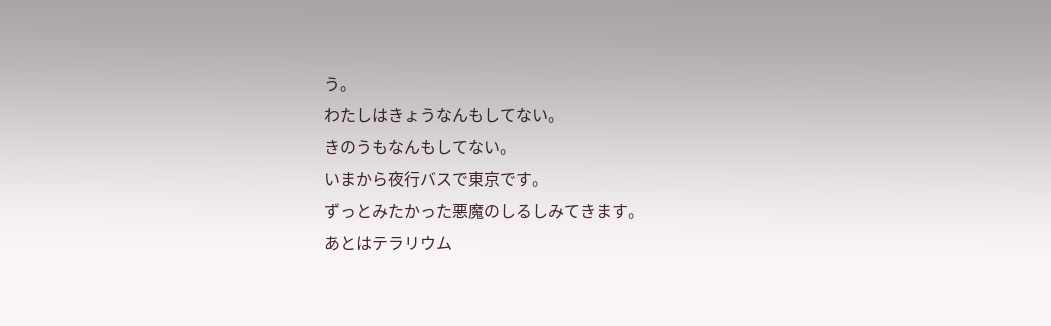う。
わたしはきょうなんもしてない。
きのうもなんもしてない。
いまから夜行バスで東京です。
ずっとみたかった悪魔のしるしみてきます。
あとはテラリウム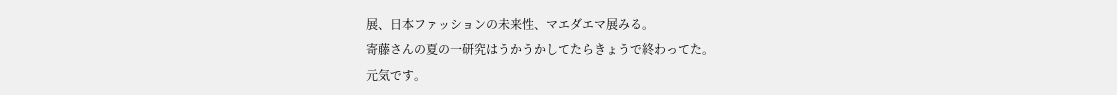展、日本ファッションの未来性、マエダエマ展みる。
寄藤さんの夏の一研究はうかうかしてたらきょうで終わってた。
元気です。